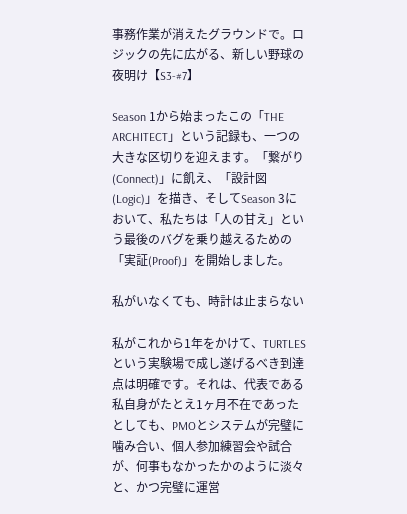事務作業が消えたグラウンドで。ロジックの先に広がる、新しい野球の夜明け【S3-#7】

Season 1から始まったこの「THE ARCHITECT」という記録も、一つの大きな区切りを迎えます。「繋がり(Connect)」に飢え、「設計図(Logic)」を描き、そしてSeason 3において、私たちは「人の甘え」という最後のバグを乗り越えるための「実証(Proof)」を開始しました。

私がいなくても、時計は止まらない

私がこれから1年をかけて、TURTLESという実験場で成し遂げるべき到達点は明確です。それは、代表である私自身がたとえ1ヶ月不在であったとしても、PMOとシステムが完璧に噛み合い、個人参加練習会や試合が、何事もなかったかのように淡々と、かつ完璧に運営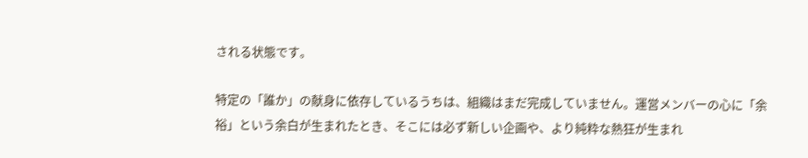される状態です。

特定の「誰か」の献身に依存しているうちは、組織はまだ完成していません。運営メンバーの心に「余裕」という余白が生まれたとき、そこには必ず新しい企画や、より純粋な熱狂が生まれ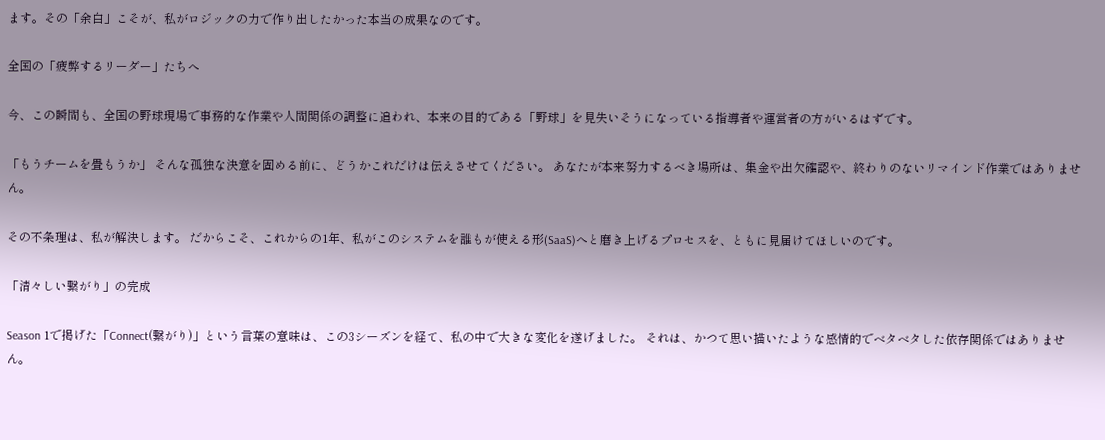ます。その「余白」こそが、私がロジックの力で作り出したかった本当の成果なのです。

全国の「疲弊するリーダー」たちへ

今、この瞬間も、全国の野球現場で事務的な作業や人間関係の調整に追われ、本来の目的である「野球」を見失いそうになっている指導者や運営者の方がいるはずです。

「もうチームを畳もうか」 そんな孤独な決意を固める前に、どうかこれだけは伝えさせてください。 あなたが本来努力するべき場所は、集金や出欠確認や、終わりのないリマインド作業ではありません。

その不条理は、私が解決します。 だからこそ、これからの1年、私がこのシステムを誰もが使える形(SaaS)へと磨き上げるプロセスを、ともに見届けてほしいのです。

「清々しい繋がり」の完成

Season 1で掲げた「Connect(繋がり)」という言葉の意味は、この3シーズンを経て、私の中で大きな変化を遂げました。 それは、かつて思い描いたような感情的でベタベタした依存関係ではありません。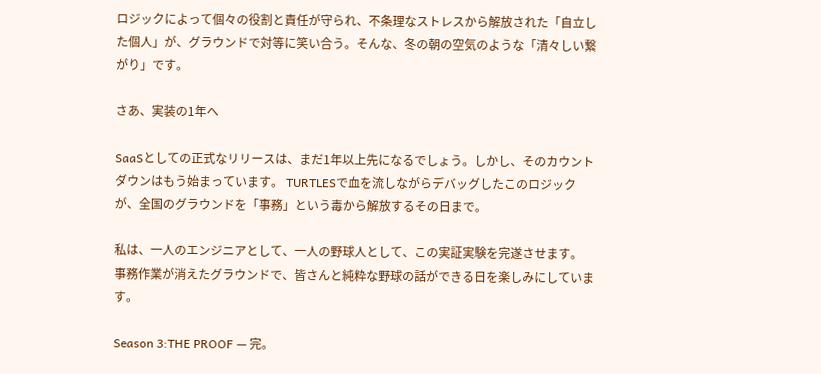ロジックによって個々の役割と責任が守られ、不条理なストレスから解放された「自立した個人」が、グラウンドで対等に笑い合う。そんな、冬の朝の空気のような「清々しい繋がり」です。

さあ、実装の1年へ

SaaSとしての正式なリリースは、まだ1年以上先になるでしょう。しかし、そのカウントダウンはもう始まっています。 TURTLESで血を流しながらデバッグしたこのロジックが、全国のグラウンドを「事務」という毒から解放するその日まで。

私は、一人のエンジニアとして、一人の野球人として、この実証実験を完遂させます。 事務作業が消えたグラウンドで、皆さんと純粋な野球の話ができる日を楽しみにしています。

Season 3:THE PROOF — 完。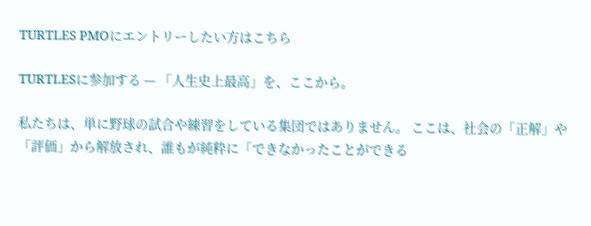TURTLES PMOにエントリーしたい方はこちら

TURTLESに参加する — 「人生史上最高」を、ここから。

私たちは、単に野球の試合や練習をしている集団ではありません。 ここは、社会の「正解」や「評価」から解放され、誰もが純粋に「できなかったことができる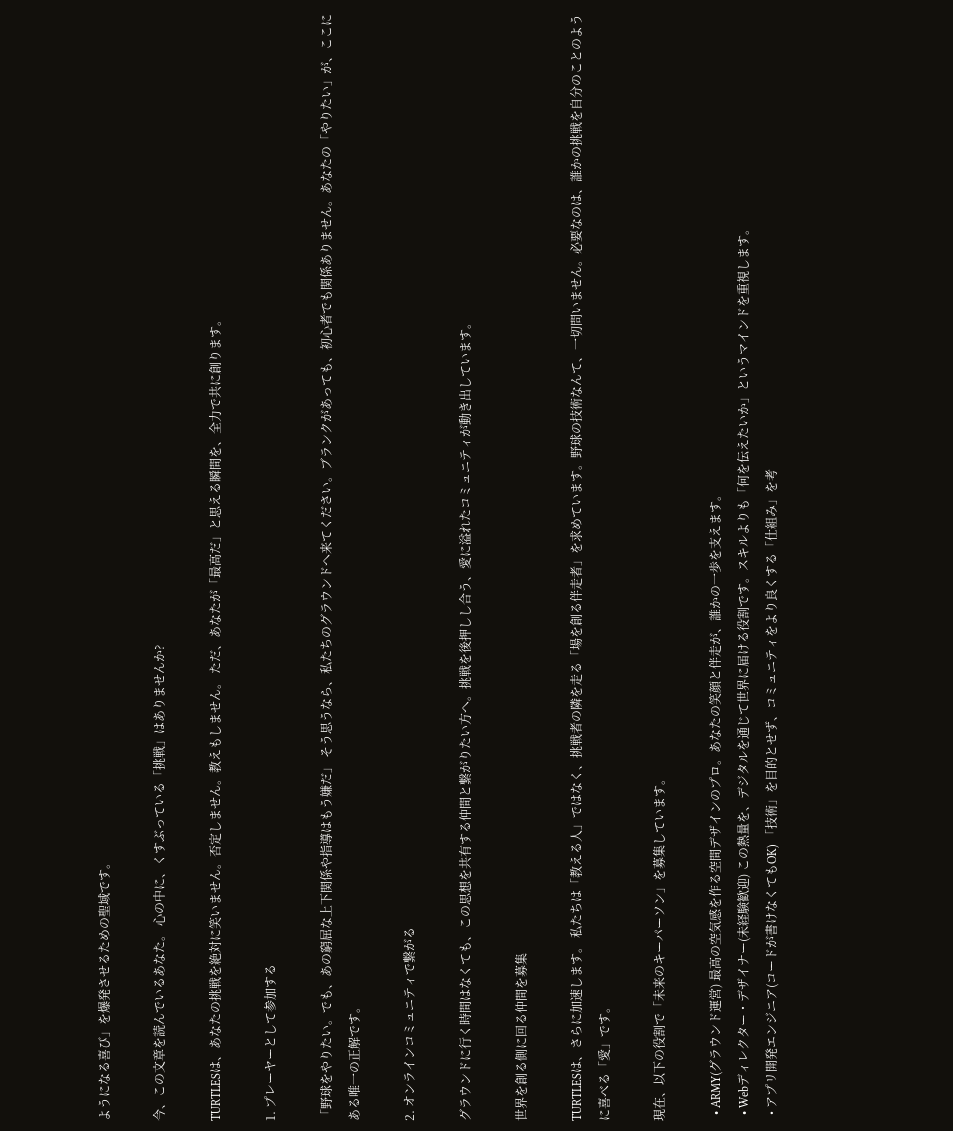ようになる喜び」を爆発させるための聖域です。

今、この文章を読んでいるあなた。 心の中に、くすぶっている「挑戦」はありませんか?

TURTLESは、あなたの挑戦を絶対に笑いません。否定しません。教えもしません。 ただ、あなたが「最高だ」と思える瞬間を、全力で共に創ります。

1. プレーヤーとして参加する

「野球をやりたい。でも、あの窮屈な上下関係や指導はもう嫌だ」 そう思うなら、私たちのグラウンドへ来てください。ブランクがあっても、初心者でも関係ありません。あなたの「やりたい」が、ここにある唯一の正解です。

2. オンラインコミュニティで繋がる

グラウンドに行く時間はなくても、この思想を共有する仲間と繋がりたい方へ。挑戦を後押しし合う、愛に溢れたコミュニティが動き出しています。

世界を創る側に回る仲間を募集

TURTLESは、さらに加速します。 私たちは「教える人」ではなく、挑戦者の隣を走る「場を創る伴走者」を求めています。野球の技術なんて、一切問いません。必要なのは、誰かの挑戦を自分のことのように喜べる「愛」です。

現在、以下の役割で「未来のキーパーソン」を募集しています。

  • ARMY(グラウンド運営) 最高の空気感を作る空間デザインのプロ。あなたの笑顔と伴走が、誰かの一歩を支えます。
  • Webディレクター・デザイナー(未経験歓迎) この熱量を、デジタルを通じて世界に届ける役割です。スキルよりも「何を伝えたいか」というマインドを重視します。
  • アプリ開発エンジニア(コードが書けなくてもOK) 「技術」を目的とせず、コミュニティをより良くする「仕組み」を考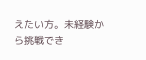えたい方。未経験から挑戦でき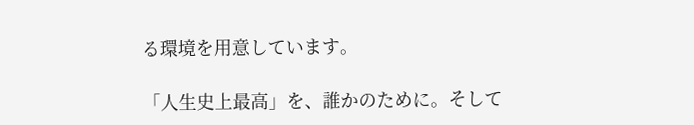る環境を用意しています。

「人生史上最高」を、誰かのために。そして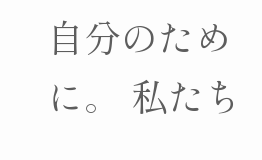自分のために。 私たち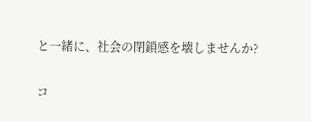と一緒に、社会の閉鎖感を壊しませんか?

コ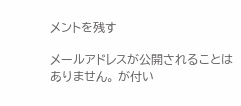メントを残す

メールアドレスが公開されることはありません。 が付い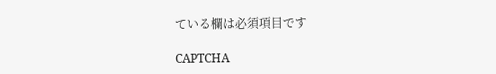ている欄は必須項目です

CAPTCHA